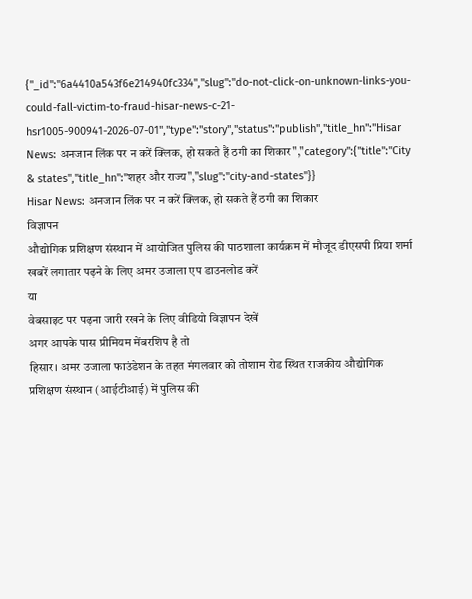{"_id":"6a4410a543f6e214940fc334","slug":"do-not-click-on-unknown-links-you-could-fall-victim-to-fraud-hisar-news-c-21-hsr1005-900941-2026-07-01","type":"story","status":"publish","title_hn":"Hisar News: अनजान लिंक पर न करें क्लिक, हो सकते हैं ठगी का शिकार","category":{"title":"City & states","title_hn":"शहर और राज्य","slug":"city-and-states"}}
Hisar News: अनजान लिंक पर न करें क्लिक, हो सकते हैं ठगी का शिकार
विज्ञापन
औद्योगिक प्रशिक्षण संस्थान में आयोजित पुलिस की पाठशाला कार्यक्रम में मौजूद डीएसपी प्रिया शर्मा
खबरें लगातार पढ़ने के लिए अमर उजाला एप डाउनलोड करें
या
वेबसाइट पर पढ़ना जारी रखने के लिए वीडियो विज्ञापन देखें
अगर आपके पास प्रीमियम मेंबरशिप है तो
हिसार। अमर उजाला फाउंडेशन के तहत मंगलवार को तोशाम रोड स्थित राजकीय औद्योगिक प्रशिक्षण संस्थान (आईटीआई) में पुलिस की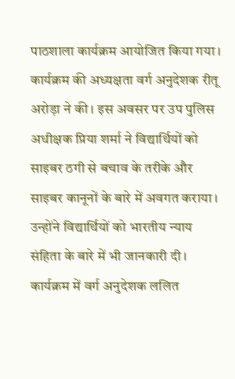पाठशाला कार्यक्रम आयोजित किया गया। कार्यक्रम की अध्यक्षता वर्ग अनुदेशक रीतू अरोड़ा ने की। इस अवसर पर उप पुलिस अधीक्षक प्रिया शर्मा ने विद्यार्थियों को साइबर ठगी से बचाव के तरीके और साइबर कानूनों के बारे में अवगत कराया। उन्होंने विद्यार्थियों को भारतीय न्याय संहिता के बारे में भी जानकारी दी। कार्यक्रम में वर्ग अनुदेशक ललित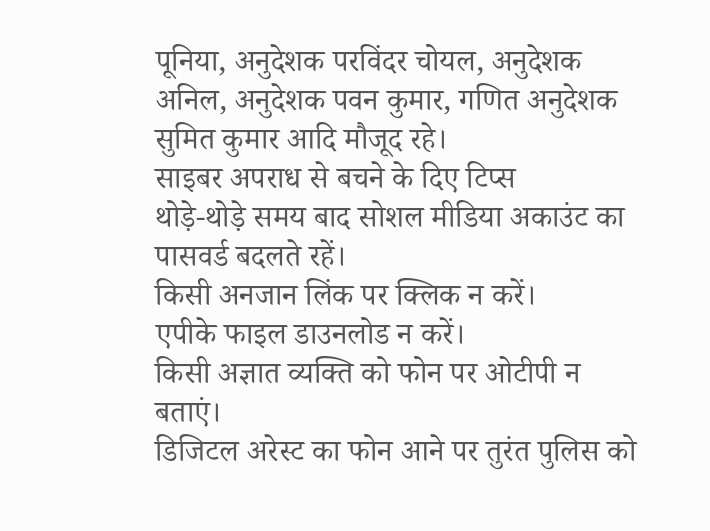पूनिया, अनुदेशक परविंदर चोयल, अनुदेशक अनिल, अनुदेशक पवन कुमार, गणित अनुदेशक सुमित कुमार आदि मौजूद रहे।
साइबर अपराध से बचने के दिए टिप्स
थोड़े-थोड़े समय बाद सोशल मीडिया अकाउंट का पासवर्ड बदलते रहें।
किसी अनजान लिंक पर क्लिक न करें।
एपीके फाइल डाउनलोड न करें।
किसी अज्ञात व्यक्ति को फोन पर ओटीपी न बताएं।
डिजिटल अरेस्ट का फोन आने पर तुरंत पुलिस को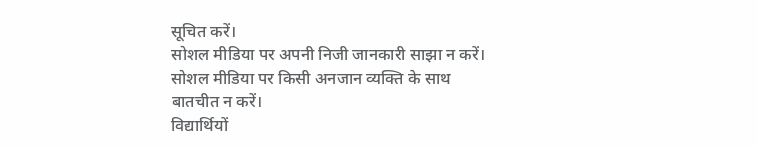सूचित करें।
सोशल मीडिया पर अपनी निजी जानकारी साझा न करें।
सोशल मीडिया पर किसी अनजान व्यक्ति के साथ बातचीत न करें।
विद्यार्थियों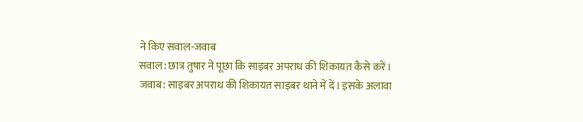ने किए सवाल-जवाब
सवाल: छात्र तुषार ने पूछा कि साइबर अपराध की शिकायत कैसे करें।
जवाब: साइबर अपराध की शिकायत साइबर थाने में दें। इसके अलावा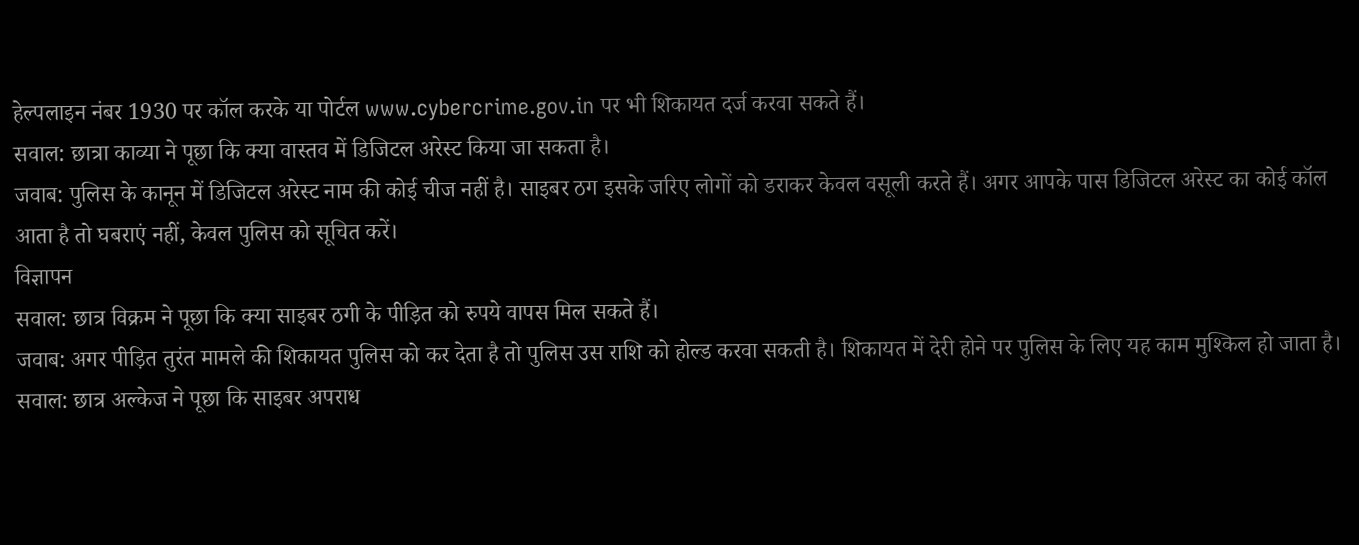हेल्पलाइन नंबर 1930 पर कॉल करके या पोर्टल www.cybercrime.gov.in पर भी शिकायत दर्ज करवा सकते हैं।
सवाल: छात्रा काव्या ने पूछा कि क्या वास्तव में डिजिटल अरेस्ट किया जा सकता है।
जवाब: पुलिस के कानून में डिजिटल अरेस्ट नाम की कोई चीज नहीं है। साइबर ठग इसके जरिए लोगों को डराकर केवल वसूली करते हैं। अगर आपके पास डिजिटल अरेस्ट का कोई कॉल आता है तो घबराएं नहीं, केवल पुलिस को सूचित करें।
विज्ञापन
सवाल: छात्र विक्रम ने पूछा कि क्या साइबर ठगी के पीड़ित को रुपये वापस मिल सकते हैं।
जवाब: अगर पीड़ित तुरंत मामले की शिकायत पुलिस को कर देता है तो पुलिस उस राशि को होल्ड करवा सकती है। शिकायत में देरी होने पर पुलिस के लिए यह काम मुश्किल हो जाता है।
सवाल: छात्र अल्केज ने पूछा कि साइबर अपराध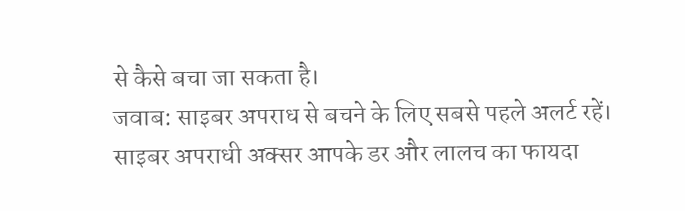से कैसे बचा जा सकता है।
जवाब: साइबर अपराध से बचने के लिए सबसे पहले अलर्ट रहें। साइबर अपराधी अक्सर आपके डर और लालच का फायदा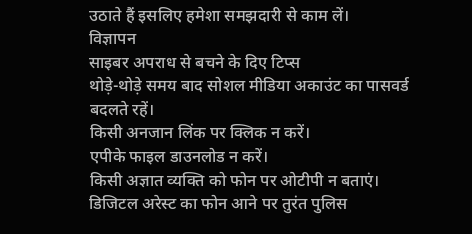उठाते हैं इसलिए हमेशा समझदारी से काम लें।
विज्ञापन
साइबर अपराध से बचने के दिए टिप्स
थोड़े-थोड़े समय बाद सोशल मीडिया अकाउंट का पासवर्ड बदलते रहें।
किसी अनजान लिंक पर क्लिक न करें।
एपीके फाइल डाउनलोड न करें।
किसी अज्ञात व्यक्ति को फोन पर ओटीपी न बताएं।
डिजिटल अरेस्ट का फोन आने पर तुरंत पुलिस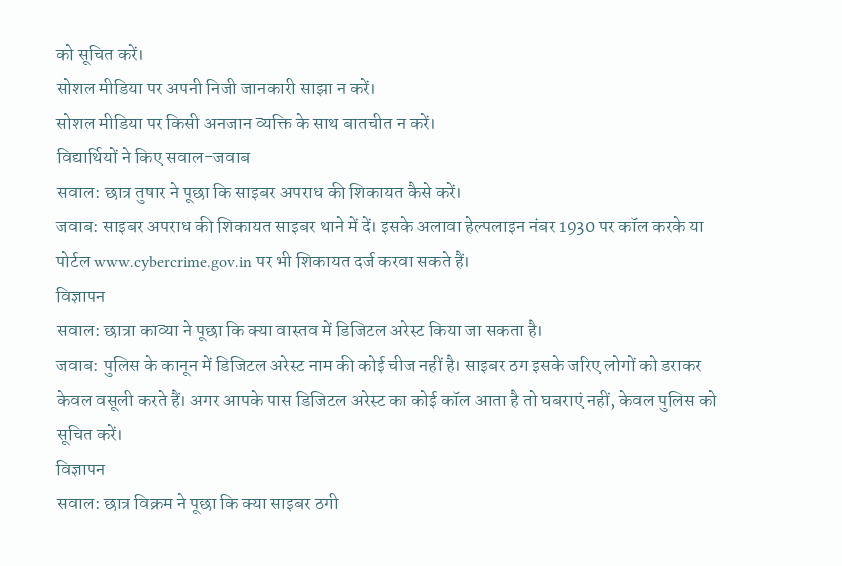को सूचित करें।
सोशल मीडिया पर अपनी निजी जानकारी साझा न करें।
सोशल मीडिया पर किसी अनजान व्यक्ति के साथ बातचीत न करें।
विद्यार्थियों ने किए सवाल-जवाब
सवाल: छात्र तुषार ने पूछा कि साइबर अपराध की शिकायत कैसे करें।
जवाब: साइबर अपराध की शिकायत साइबर थाने में दें। इसके अलावा हेल्पलाइन नंबर 1930 पर कॉल करके या पोर्टल www.cybercrime.gov.in पर भी शिकायत दर्ज करवा सकते हैं।
विज्ञापन
सवाल: छात्रा काव्या ने पूछा कि क्या वास्तव में डिजिटल अरेस्ट किया जा सकता है।
जवाब: पुलिस के कानून में डिजिटल अरेस्ट नाम की कोई चीज नहीं है। साइबर ठग इसके जरिए लोगों को डराकर केवल वसूली करते हैं। अगर आपके पास डिजिटल अरेस्ट का कोई कॉल आता है तो घबराएं नहीं, केवल पुलिस को सूचित करें।
विज्ञापन
सवाल: छात्र विक्रम ने पूछा कि क्या साइबर ठगी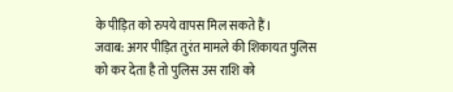के पीड़ित को रुपये वापस मिल सकते हैं।
जवाब: अगर पीड़ित तुरंत मामले की शिकायत पुलिस को कर देता है तो पुलिस उस राशि को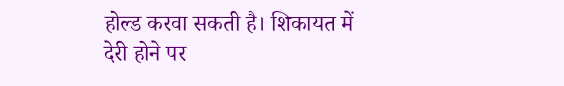होल्ड करवा सकती है। शिकायत में देरी होने पर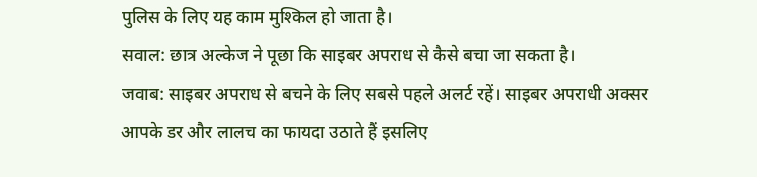पुलिस के लिए यह काम मुश्किल हो जाता है।
सवाल: छात्र अल्केज ने पूछा कि साइबर अपराध से कैसे बचा जा सकता है।
जवाब: साइबर अपराध से बचने के लिए सबसे पहले अलर्ट रहें। साइबर अपराधी अक्सर आपके डर और लालच का फायदा उठाते हैं इसलिए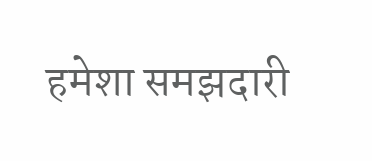हमेशा समझदारी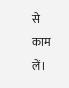से काम लें।